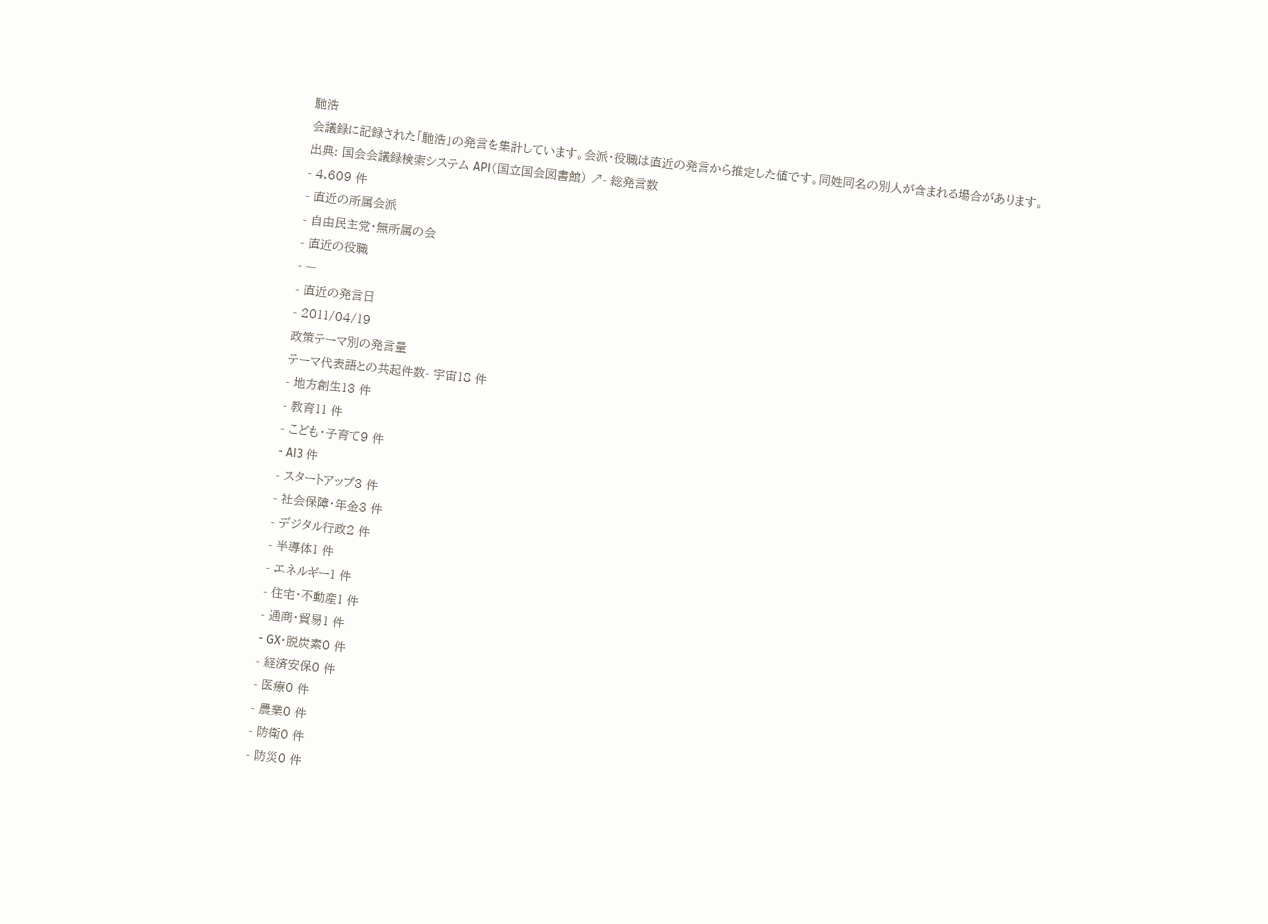馳浩
会議録に記録された「馳浩」の発言を集計しています。会派・役職は直近の発言から推定した値です。同姓同名の別人が含まれる場合があります。
出典: 国会会議録検索システム API(国立国会図書館) ↗- 総発言数
- 4,609 件
- 直近の所属会派
- 自由民主党・無所属の会
- 直近の役職
- —
- 直近の発言日
- 2011/04/19
政策テーマ別の発言量
テーマ代表語との共起件数- 宇宙18 件
- 地方創生13 件
- 教育11 件
- こども・子育て9 件
- AI3 件
- スタートアップ3 件
- 社会保障・年金3 件
- デジタル行政2 件
- 半導体1 件
- エネルギー1 件
- 住宅・不動産1 件
- 通商・貿易1 件
- GX・脱炭素0 件
- 経済安保0 件
- 医療0 件
- 農業0 件
- 防衛0 件
- 防災0 件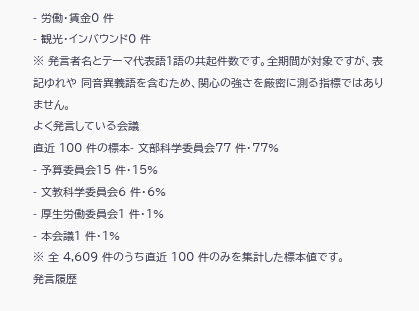- 労働・賃金0 件
- 観光・インバウンド0 件
※ 発言者名とテーマ代表語1語の共起件数です。全期間が対象ですが、表記ゆれや 同音異義語を含むため、関心の強さを厳密に測る指標ではありません。
よく発言している会議
直近 100 件の標本- 文部科学委員会77 件・77%
- 予算委員会15 件・15%
- 文教科学委員会6 件・6%
- 厚生労働委員会1 件・1%
- 本会議1 件・1%
※ 全 4,609 件のうち直近 100 件のみを集計した標本値です。
発言履歴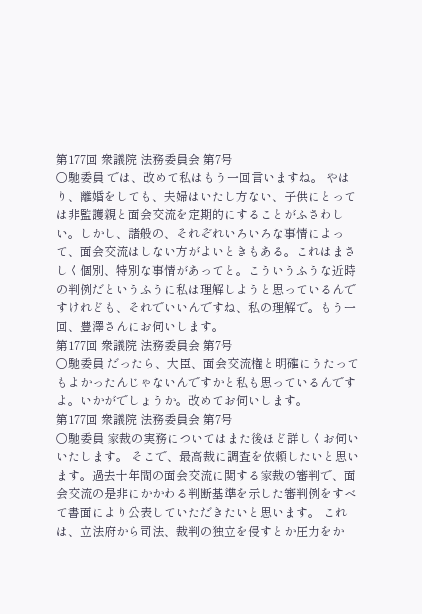第177回 衆議院 法務委員会 第7号
○馳委員 では、改めて私はもう一回言いますね。 やはり、離婚をしても、夫婦はいたし方ない、子供にとっては非監護親と面会交流を定期的にすることがふさわしい。しかし、諸般の、それぞれいろいろな事情によって、面会交流はしない方がよいときもある。これはまさしく個別、特別な事情があってと。こういうふうな近時の判例だというふうに私は理解しようと思っているんですけれども、それでいいんですね、私の理解で。もう一回、豊澤さんにお伺いします。
第177回 衆議院 法務委員会 第7号
○馳委員 だったら、大臣、面会交流権と明確にうたってもよかったんじゃないんですかと私も思っているんですよ。いかがでしょうか。改めてお伺いします。
第177回 衆議院 法務委員会 第7号
○馳委員 家裁の実務についてはまた後ほど詳しくお伺いいたします。 そこで、最高裁に調査を依頼したいと思います。過去十年間の面会交流に関する家裁の審判で、面会交流の是非にかかわる判断基準を示した審判例をすべて書面により公表していただきたいと思います。 これは、立法府から司法、裁判の独立を侵すとか圧力をか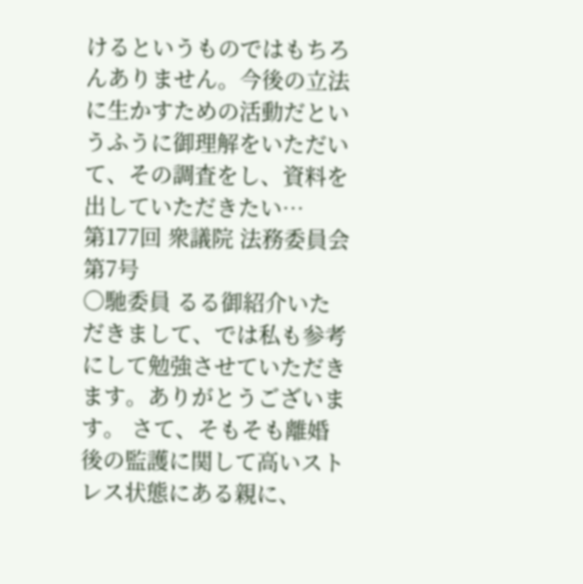けるというものではもちろんありません。今後の立法に生かすための活動だというふうに御理解をいただいて、その調査をし、資料を出していただきたい…
第177回 衆議院 法務委員会 第7号
○馳委員 るる御紹介いただきまして、では私も参考にして勉強させていただきます。ありがとうございます。 さて、そもそも離婚後の監護に関して高いストレス状態にある親に、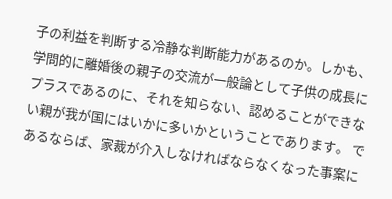子の利益を判断する冷静な判断能力があるのか。しかも、学問的に離婚後の親子の交流が一般論として子供の成長にプラスであるのに、それを知らない、認めることができない親が我が国にはいかに多いかということであります。 であるならば、家裁が介入しなければならなくなった事案に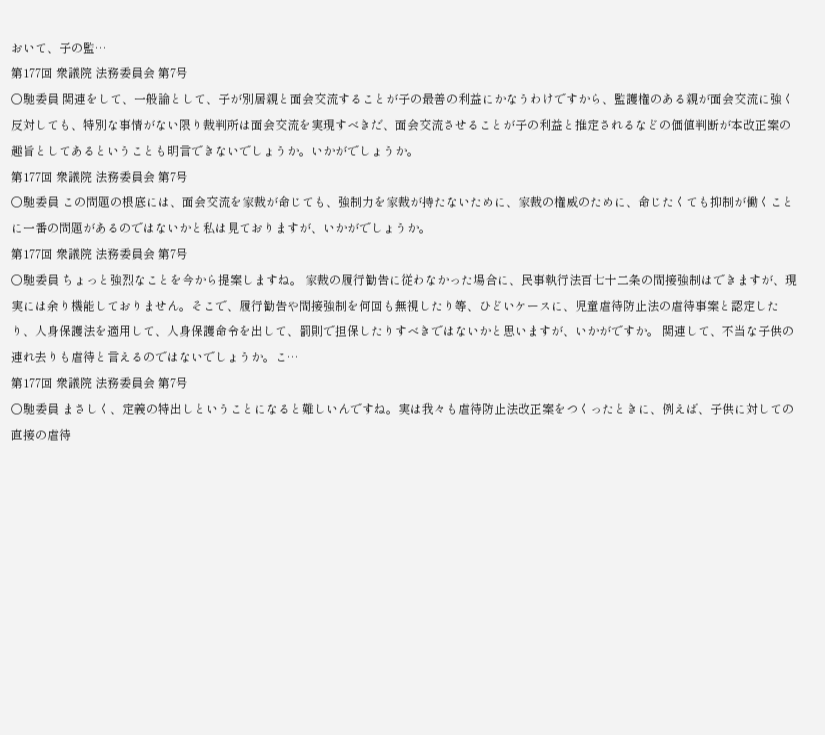おいて、子の監…
第177回 衆議院 法務委員会 第7号
○馳委員 関連をして、一般論として、子が別居親と面会交流することが子の最善の利益にかなうわけですから、監護権のある親が面会交流に強く反対しても、特別な事情がない限り裁判所は面会交流を実現すべきだ、面会交流させることが子の利益と推定されるなどの価値判断が本改正案の趣旨としてあるということも明言できないでしょうか。いかがでしょうか。
第177回 衆議院 法務委員会 第7号
○馳委員 この問題の根底には、面会交流を家裁が命じても、強制力を家裁が持たないために、家裁の権威のために、命じたくても抑制が働くことに一番の問題があるのではないかと私は見ておりますが、いかがでしょうか。
第177回 衆議院 法務委員会 第7号
○馳委員 ちょっと強烈なことを今から提案しますね。 家裁の履行勧告に従わなかった場合に、民事執行法百七十二条の間接強制はできますが、現実には余り機能しておりません。そこで、履行勧告や間接強制を何回も無視したり等、ひどいケースに、児童虐待防止法の虐待事案と認定したり、人身保護法を適用して、人身保護命令を出して、罰則で担保したりすべきではないかと思いますが、いかがですか。 関連して、不当な子供の連れ去りも虐待と言えるのではないでしょうか。こ…
第177回 衆議院 法務委員会 第7号
○馳委員 まさしく、定義の特出しということになると難しいんですね。実は我々も虐待防止法改正案をつくったときに、例えば、子供に対しての直接の虐待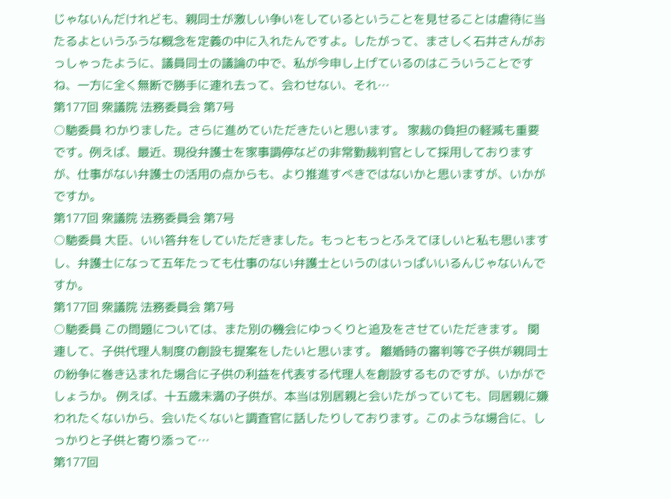じゃないんだけれども、親同士が激しい争いをしているということを見せることは虐待に当たるよというふうな概念を定義の中に入れたんですよ。したがって、まさしく石井さんがおっしゃったように、議員同士の議論の中で、私が今申し上げているのはこういうことですね、一方に全く無断で勝手に連れ去って、会わせない、それ…
第177回 衆議院 法務委員会 第7号
○馳委員 わかりました。さらに進めていただきたいと思います。 家裁の負担の軽減も重要です。例えば、最近、現役弁護士を家事調停などの非常勤裁判官として採用しておりますが、仕事がない弁護士の活用の点からも、より推進すべきではないかと思いますが、いかがですか。
第177回 衆議院 法務委員会 第7号
○馳委員 大臣、いい答弁をしていただきました。もっともっとふえてほしいと私も思いますし、弁護士になって五年たっても仕事のない弁護士というのはいっぱいいるんじゃないんですか。
第177回 衆議院 法務委員会 第7号
○馳委員 この問題については、また別の機会にゆっくりと追及をさせていただきます。 関連して、子供代理人制度の創設も提案をしたいと思います。 離婚時の審判等で子供が親同士の紛争に巻き込まれた場合に子供の利益を代表する代理人を創設するものですが、いかがでしょうか。 例えば、十五歳未満の子供が、本当は別居親と会いたがっていても、同居親に嫌われたくないから、会いたくないと調査官に話したりしております。このような場合に、しっかりと子供と寄り添って…
第177回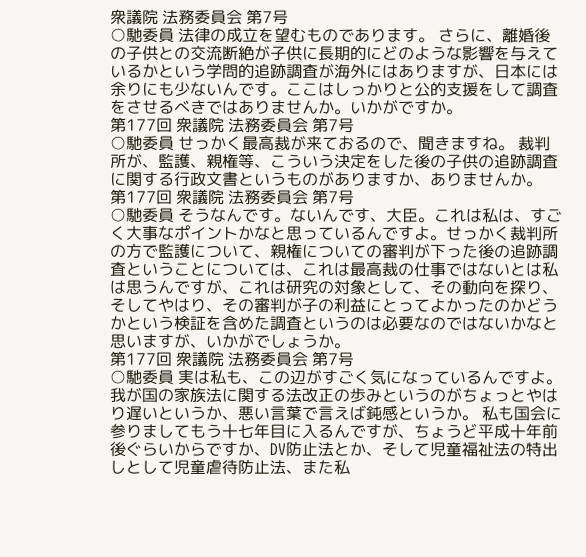衆議院 法務委員会 第7号
○馳委員 法律の成立を望むものであります。 さらに、離婚後の子供との交流断絶が子供に長期的にどのような影響を与えているかという学問的追跡調査が海外にはありますが、日本には余りにも少ないんです。ここはしっかりと公的支援をして調査をさせるべきではありませんか。いかがですか。
第177回 衆議院 法務委員会 第7号
○馳委員 せっかく最高裁が来ておるので、聞きますね。 裁判所が、監護、親権等、こういう決定をした後の子供の追跡調査に関する行政文書というものがありますか、ありませんか。
第177回 衆議院 法務委員会 第7号
○馳委員 そうなんです。ないんです、大臣。これは私は、すごく大事なポイントかなと思っているんですよ。せっかく裁判所の方で監護について、親権についての審判が下った後の追跡調査ということについては、これは最高裁の仕事ではないとは私は思うんですが、これは研究の対象として、その動向を探り、そしてやはり、その審判が子の利益にとってよかったのかどうかという検証を含めた調査というのは必要なのではないかなと思いますが、いかがでしょうか。
第177回 衆議院 法務委員会 第7号
○馳委員 実は私も、この辺がすごく気になっているんですよ。我が国の家族法に関する法改正の歩みというのがちょっとやはり遅いというか、悪い言葉で言えば鈍感というか。 私も国会に参りましてもう十七年目に入るんですが、ちょうど平成十年前後ぐらいからですか、DV防止法とか、そして児童福祉法の特出しとして児童虐待防止法、また私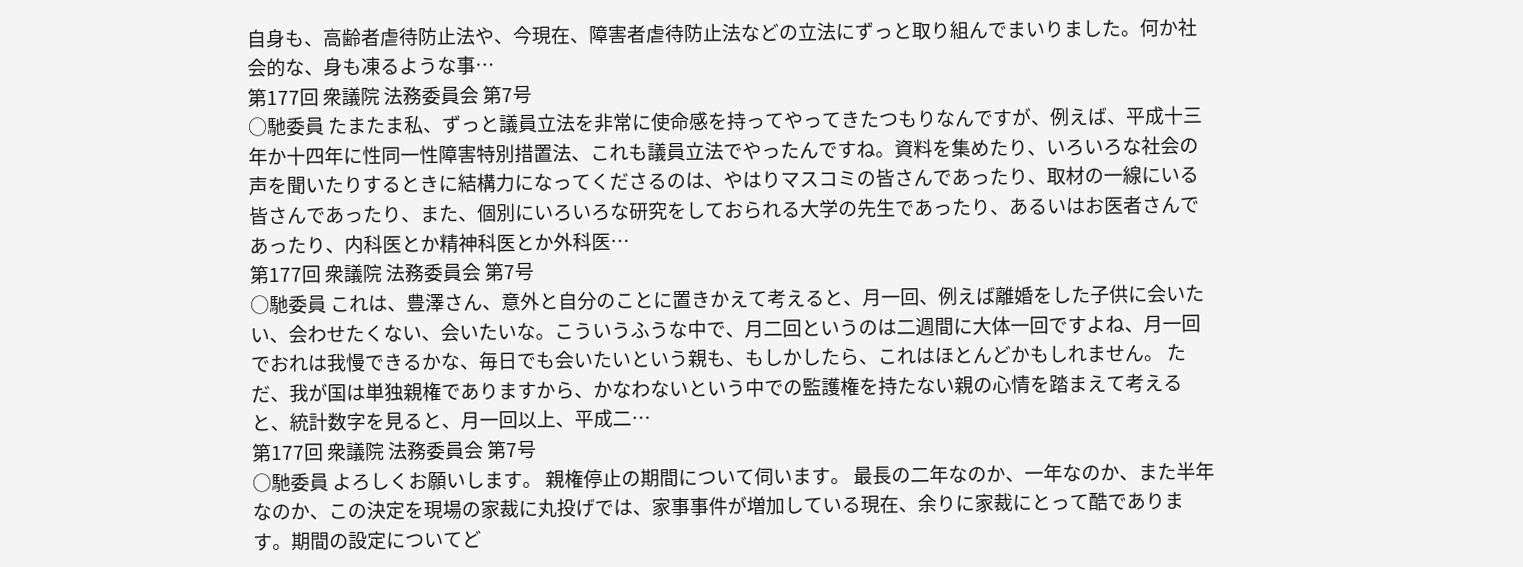自身も、高齢者虐待防止法や、今現在、障害者虐待防止法などの立法にずっと取り組んでまいりました。何か社会的な、身も凍るような事…
第177回 衆議院 法務委員会 第7号
○馳委員 たまたま私、ずっと議員立法を非常に使命感を持ってやってきたつもりなんですが、例えば、平成十三年か十四年に性同一性障害特別措置法、これも議員立法でやったんですね。資料を集めたり、いろいろな社会の声を聞いたりするときに結構力になってくださるのは、やはりマスコミの皆さんであったり、取材の一線にいる皆さんであったり、また、個別にいろいろな研究をしておられる大学の先生であったり、あるいはお医者さんであったり、内科医とか精神科医とか外科医…
第177回 衆議院 法務委員会 第7号
○馳委員 これは、豊澤さん、意外と自分のことに置きかえて考えると、月一回、例えば離婚をした子供に会いたい、会わせたくない、会いたいな。こういうふうな中で、月二回というのは二週間に大体一回ですよね、月一回でおれは我慢できるかな、毎日でも会いたいという親も、もしかしたら、これはほとんどかもしれません。 ただ、我が国は単独親権でありますから、かなわないという中での監護権を持たない親の心情を踏まえて考えると、統計数字を見ると、月一回以上、平成二…
第177回 衆議院 法務委員会 第7号
○馳委員 よろしくお願いします。 親権停止の期間について伺います。 最長の二年なのか、一年なのか、また半年なのか、この決定を現場の家裁に丸投げでは、家事事件が増加している現在、余りに家裁にとって酷であります。期間の設定についてど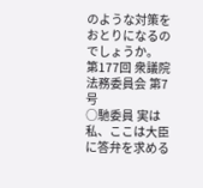のような対策をおとりになるのでしょうか。
第177回 衆議院 法務委員会 第7号
○馳委員 実は私、ここは大臣に答弁を求める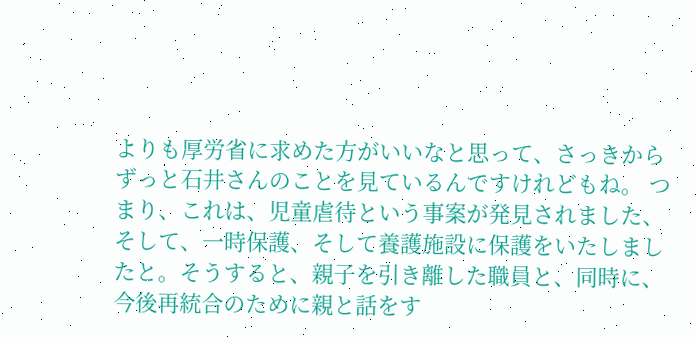よりも厚労省に求めた方がいいなと思って、さっきからずっと石井さんのことを見ているんですけれどもね。 つまり、これは、児童虐待という事案が発見されました、そして、一時保護、そして養護施設に保護をいたしましたと。そうすると、親子を引き離した職員と、同時に、今後再統合のために親と話をす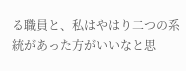る職員と、私はやはり二つの系統があった方がいいなと思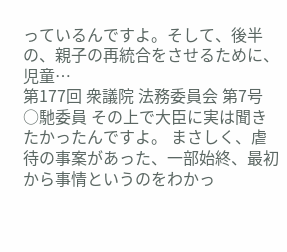っているんですよ。そして、後半の、親子の再統合をさせるために、児童…
第177回 衆議院 法務委員会 第7号
○馳委員 その上で大臣に実は聞きたかったんですよ。 まさしく、虐待の事案があった、一部始終、最初から事情というのをわかっ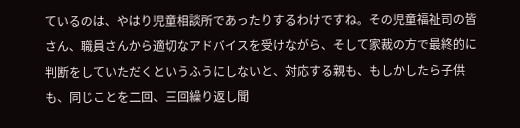ているのは、やはり児童相談所であったりするわけですね。その児童福祉司の皆さん、職員さんから適切なアドバイスを受けながら、そして家裁の方で最終的に判断をしていただくというふうにしないと、対応する親も、もしかしたら子供も、同じことを二回、三回繰り返し聞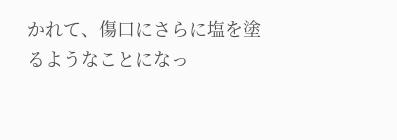かれて、傷口にさらに塩を塗るようなことになっ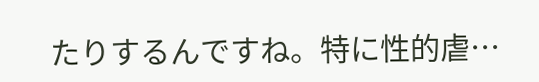たりするんですね。特に性的虐…